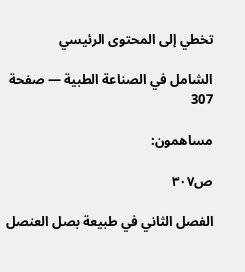تخطي إلى المحتوى الرئيسي

الشامل في الصناعة الطبية — صفحة 307

مساهمون:

ص٣٠٧

الفصل الثاني في طبيعة بصل العنصل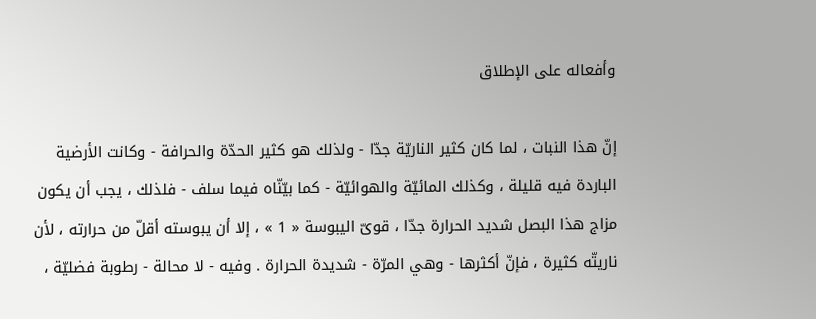وأفعاله على الإطلاق

إنّ هذا النبات ، لما كان كثير الناريّة جدّا - ولذلك هو كثير الحدّة والحرافة - وكانت الأرضية الباردة فيه قليلة ، وكذلك المائيّة والهوائيّة - كما بيّنّاه فيما سلف - فلذلك ، يجب أن يكون مزاج هذا البصل شديد الحرارة جدّا ، قوىّ اليبوسة « 1 » ، إلا أن يبوسته أقلّ من حرارته ، لأن ناريتّه كثيرة ، فإنّ أكثرها - وهي المرّة - شديدة الحرارة . وفيه - لا محالة - رطوبة فضليّة ،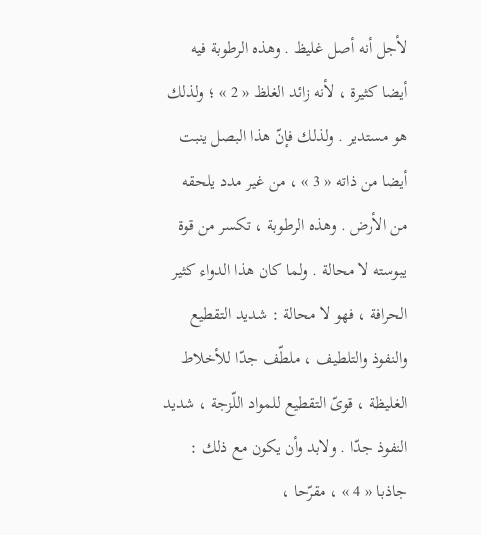لأجل أنه أصل غليظ . وهذه الرطوبة فيه أيضا كثيرة ، لأنه زائد الغلظ « 2 » ؛ ولذلك هو مستدير . ولذلك فإنّ هذا البصل ينبت أيضا من ذاته « 3 » ، من غير مدد يلحقه من الأرض . وهذه الرطوبة ، تكسر من قوة يبوسته لا محالة . ولما كان هذا الدواء كثير الحرافة ، فهو لا محالة : شديد التقطيع والنفوذ والتلطيف ، ملطّف جدّا للأخلاط الغليظة ، قوىّ التقطيع للمواد اللّزجة ، شديد النفوذ جدّا . ولابد وأن يكون مع ذلك : جاذبا « 4 » ، مقرّحا ،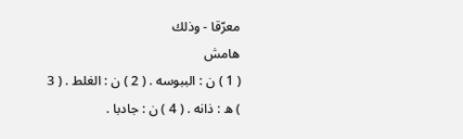معرّقا - وذلك
هامش
( 1 ) ن : الببوسه . ( 2 ) ن : الغلط . ( 3 ) ه : ذانه . ( 4 ) ن : جادبا .